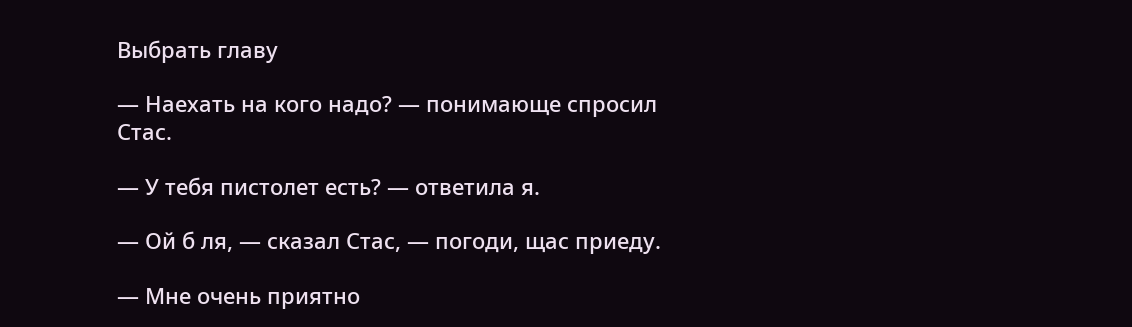Выбрать главу

— Наехать на кого надо? — понимающе спросил Стас.

— У тебя пистолет есть? — ответила я.

— Ой б ля, — сказал Стас, — погоди, щас приеду.

— Мне очень приятно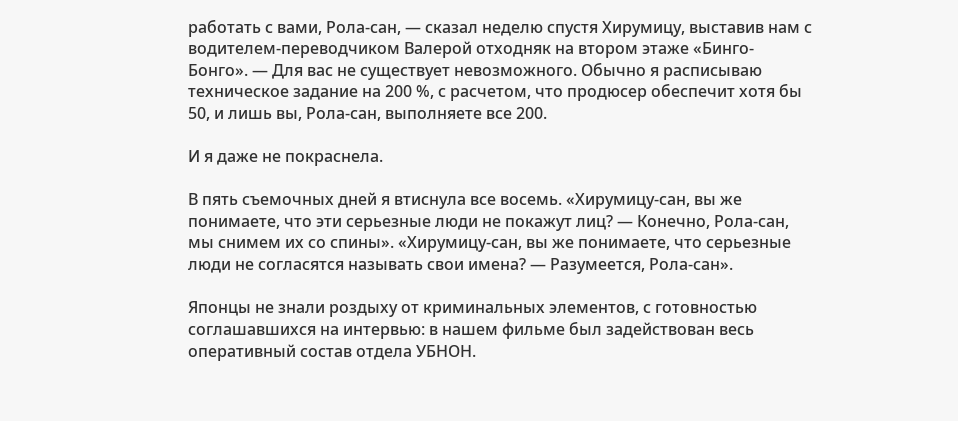работать с вами, Рола-сан, — сказал неделю спустя Хирумицу, выставив нам с водителем-переводчиком Валерой отходняк на втором этаже «Бинго-Бонго». — Для вас не существует невозможного. Обычно я расписываю техническое задание на 200 %, с расчетом, что продюсер обеспечит хотя бы 50, и лишь вы, Рола-сан, выполняете все 200.

И я даже не покраснела.

В пять съемочных дней я втиснула все восемь. «Хирумицу-сан, вы же понимаете, что эти серьезные люди не покажут лиц? — Конечно, Рола-сан, мы снимем их со спины». «Хирумицу-сан, вы же понимаете, что серьезные люди не согласятся называть свои имена? — Разумеется, Рола-сан».

Японцы не знали роздыху от криминальных элементов, с готовностью соглашавшихся на интервью: в нашем фильме был задействован весь оперативный состав отдела УБНОН.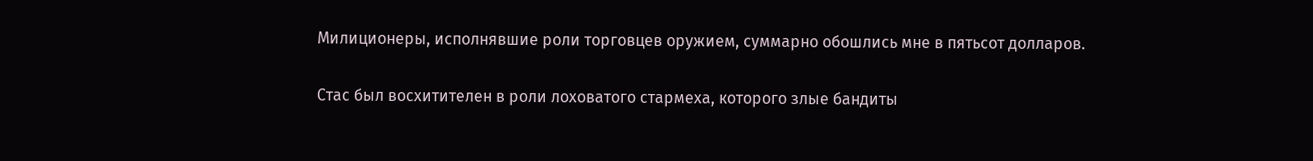Милиционеры, исполнявшие роли торговцев оружием, суммарно обошлись мне в пятьсот долларов.

Стас был восхитителен в роли лоховатого стармеха, которого злые бандиты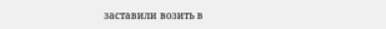заставили возить в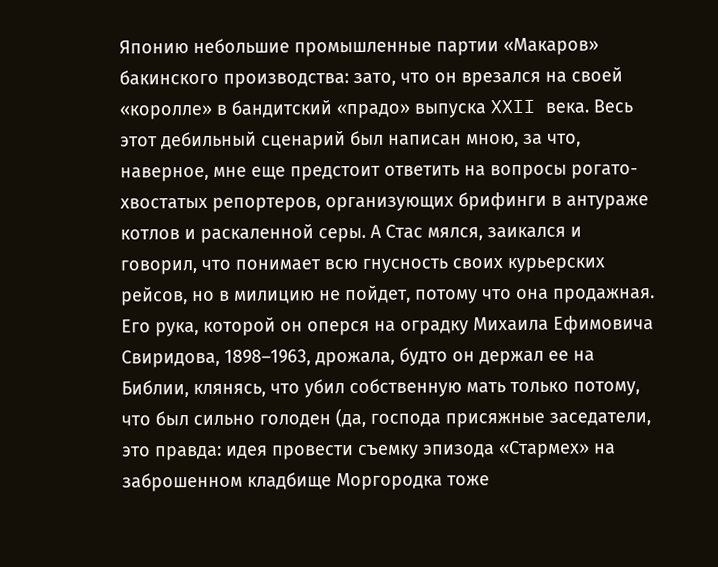Японию небольшие промышленные партии «Макаров» бакинского производства: зато, что он врезался на своей «королле» в бандитский «прадо» выпуска XXII века. Весь этот дебильный сценарий был написан мною, за что, наверное, мне еще предстоит ответить на вопросы рогато-хвостатых репортеров, организующих брифинги в антураже котлов и раскаленной серы. А Стас мялся, заикался и говорил, что понимает всю гнусность своих курьерских рейсов, но в милицию не пойдет, потому что она продажная. Его рука, которой он оперся на оградку Михаила Ефимовича Свиридова, 1898–1963, дрожала, будто он держал ее на Библии, клянясь, что убил собственную мать только потому, что был сильно голоден (да, господа присяжные заседатели, это правда: идея провести съемку эпизода «Стармех» на заброшенном кладбище Моргородка тоже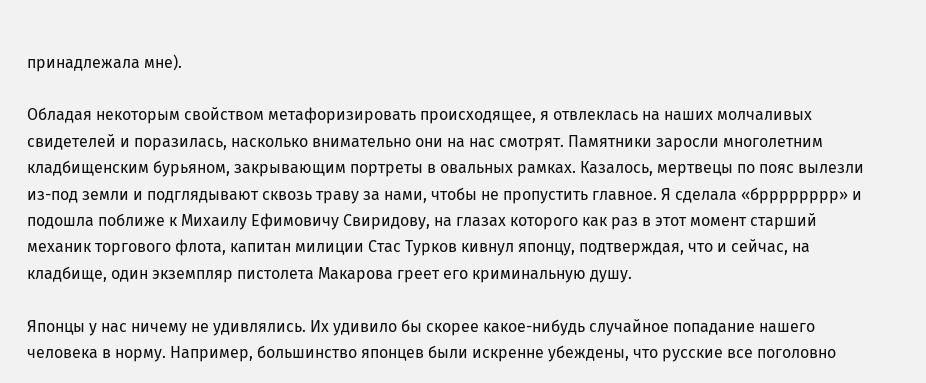принадлежала мне).

Обладая некоторым свойством метафоризировать происходящее, я отвлеклась на наших молчаливых свидетелей и поразилась, насколько внимательно они на нас смотрят. Памятники заросли многолетним кладбищенским бурьяном, закрывающим портреты в овальных рамках. Казалось, мертвецы по пояс вылезли из-под земли и подглядывают сквозь траву за нами, чтобы не пропустить главное. Я сделала «брррррррр» и подошла поближе к Михаилу Ефимовичу Свиридову, на глазах которого как раз в этот момент старший механик торгового флота, капитан милиции Стас Турков кивнул японцу, подтверждая, что и сейчас, на кладбище, один экземпляр пистолета Макарова греет его криминальную душу.

Японцы у нас ничему не удивлялись. Их удивило бы скорее какое-нибудь случайное попадание нашего человека в норму. Например, большинство японцев были искренне убеждены, что русские все поголовно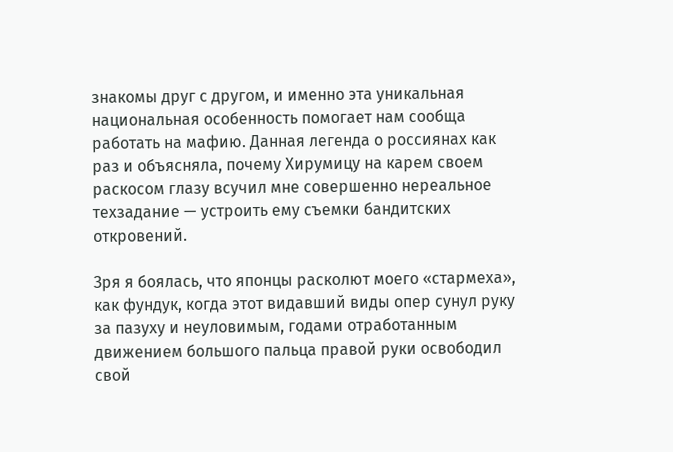знакомы друг с другом, и именно эта уникальная национальная особенность помогает нам сообща работать на мафию. Данная легенда о россиянах как раз и объясняла, почему Хирумицу на карем своем раскосом глазу всучил мне совершенно нереальное техзадание — устроить ему съемки бандитских откровений.

Зря я боялась, что японцы расколют моего «стармеха», как фундук, когда этот видавший виды опер сунул руку за пазуху и неуловимым, годами отработанным движением большого пальца правой руки освободил свой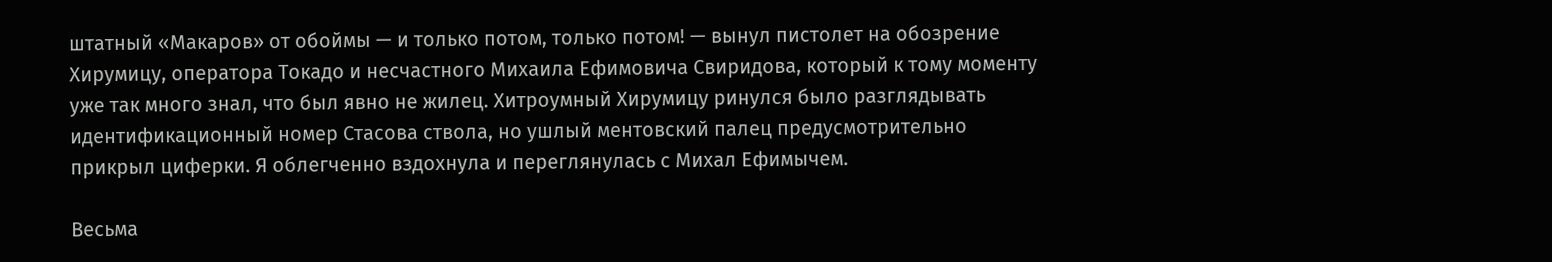штатный «Макаров» от обоймы — и только потом, только потом! — вынул пистолет на обозрение Хирумицу, оператора Токадо и несчастного Михаила Ефимовича Свиридова, который к тому моменту уже так много знал, что был явно не жилец. Хитроумный Хирумицу ринулся было разглядывать идентификационный номер Стасова ствола, но ушлый ментовский палец предусмотрительно прикрыл циферки. Я облегченно вздохнула и переглянулась с Михал Ефимычем.

Весьма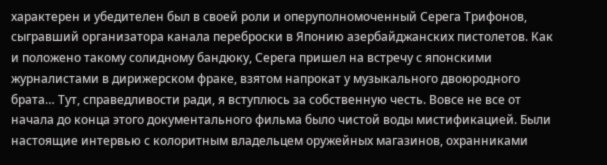характерен и убедителен был в своей роли и оперуполномоченный Серега Трифонов, сыгравший организатора канала переброски в Японию азербайджанских пистолетов. Как и положено такому солидному бандюку, Серега пришел на встречу с японскими журналистами в дирижерском фраке, взятом напрокат у музыкального двоюродного брата… Тут, справедливости ради, я вступлюсь за собственную честь. Вовсе не все от начала до конца этого документального фильма было чистой воды мистификацией. Были настоящие интервью с колоритным владельцем оружейных магазинов, охранниками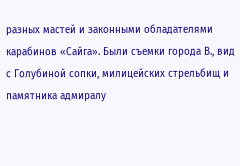разных мастей и законными обладателями карабинов «Сайга». Были съемки города В., вид с Голубиной сопки, милицейских стрельбищ и памятника адмиралу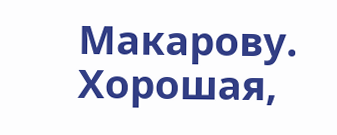Макарову. Хорошая,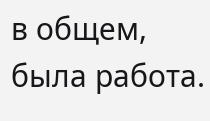в общем, была работа.